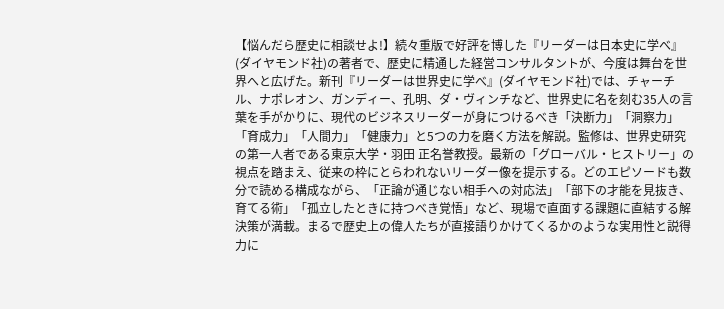【悩んだら歴史に相談せよ!】続々重版で好評を博した『リーダーは日本史に学べ』(ダイヤモンド社)の著者で、歴史に精通した経営コンサルタントが、今度は舞台を世界へと広げた。新刊『リーダーは世界史に学べ』(ダイヤモンド社)では、チャーチル、ナポレオン、ガンディー、孔明、ダ・ヴィンチなど、世界史に名を刻む35人の言葉を手がかりに、現代のビジネスリーダーが身につけるべき「決断力」「洞察力」「育成力」「人間力」「健康力」と5つの力を磨く方法を解説。監修は、世界史研究の第一人者である東京大学・羽田 正名誉教授。最新の「グローバル・ヒストリー」の視点を踏まえ、従来の枠にとらわれないリーダー像を提示する。どのエピソードも数分で読める構成ながら、「正論が通じない相手への対応法」「部下の才能を見抜き、育てる術」「孤立したときに持つべき覚悟」など、現場で直面する課題に直結する解決策が満載。まるで歴史上の偉人たちが直接語りかけてくるかのような実用性と説得力に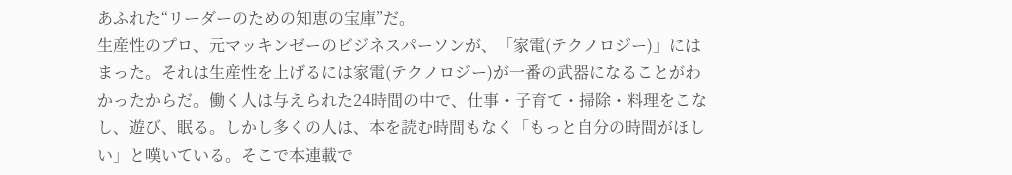あふれた“リーダーのための知恵の宝庫”だ。
生産性のプロ、元マッキンゼーのビジネスパーソンが、「家電(テクノロジー)」にはまった。それは生産性を上げるには家電(テクノロジー)が一番の武器になることがわかったからだ。働く人は与えられた24時間の中で、仕事・子育て・掃除・料理をこなし、遊び、眠る。しかし多くの人は、本を読む時間もなく「もっと自分の時間がほしい」と嘆いている。そこで本連載で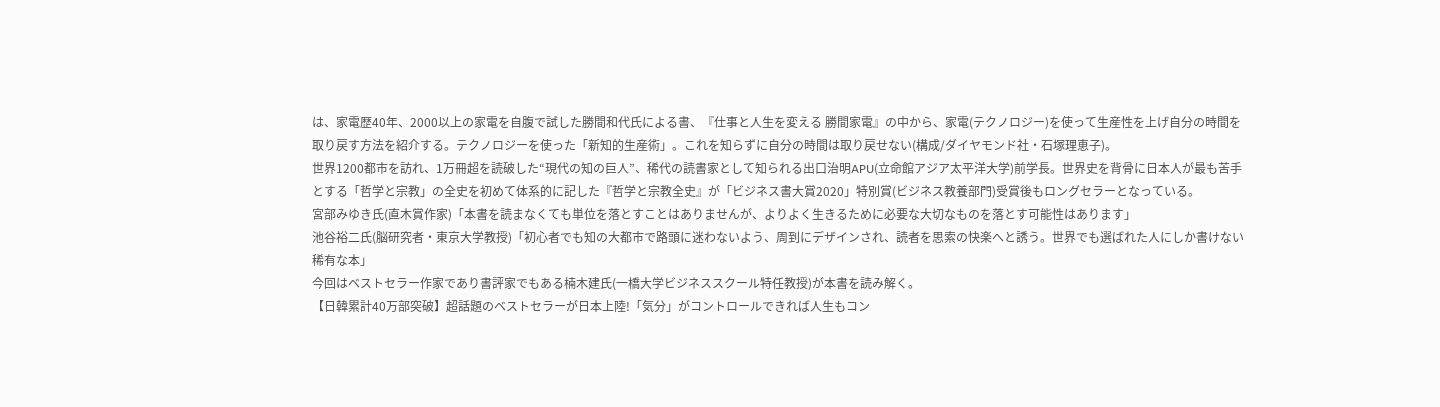は、家電歴40年、2000以上の家電を自腹で試した勝間和代氏による書、『仕事と人生を変える 勝間家電』の中から、家電(テクノロジー)を使って生産性を上げ自分の時間を取り戻す方法を紹介する。テクノロジーを使った「新知的生産術」。これを知らずに自分の時間は取り戻せない(構成/ダイヤモンド社・石塚理恵子)。
世界1200都市を訪れ、1万冊超を読破した“現代の知の巨人”、稀代の読書家として知られる出口治明APU(立命館アジア太平洋大学)前学長。世界史を背骨に日本人が最も苦手とする「哲学と宗教」の全史を初めて体系的に記した『哲学と宗教全史』が「ビジネス書大賞2020」特別賞(ビジネス教養部門)受賞後もロングセラーとなっている。
宮部みゆき氏(直木賞作家)「本書を読まなくても単位を落とすことはありませんが、よりよく生きるために必要な大切なものを落とす可能性はあります」
池谷裕二氏(脳研究者・東京大学教授)「初心者でも知の大都市で路頭に迷わないよう、周到にデザインされ、読者を思索の快楽へと誘う。世界でも選ばれた人にしか書けない稀有な本」
今回はベストセラー作家であり書評家でもある楠木建氏(一橋大学ビジネススクール特任教授)が本書を読み解く。
【日韓累計40万部突破】超話題のベストセラーが日本上陸!「気分」がコントロールできれば人生もコン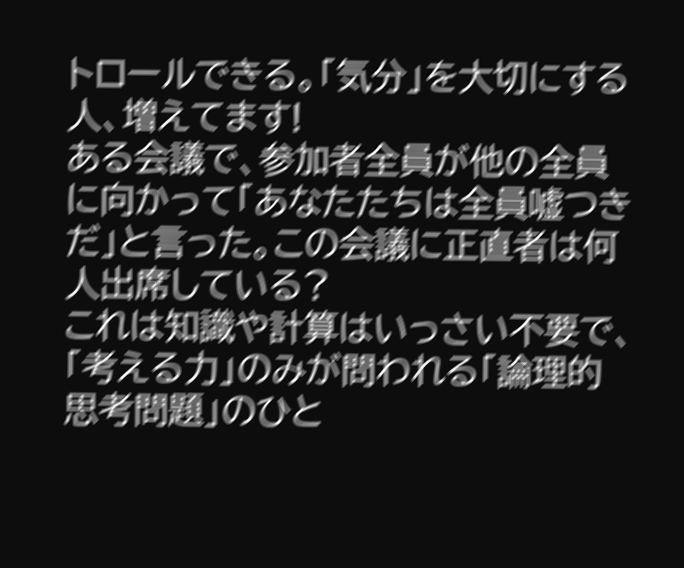トロールできる。「気分」を大切にする人、増えてます!
ある会議で、参加者全員が他の全員に向かって「あなたたちは全員嘘つきだ」と言った。この会議に正直者は何人出席している?
これは知識や計算はいっさい不要で、「考える力」のみが問われる「論理的思考問題」のひと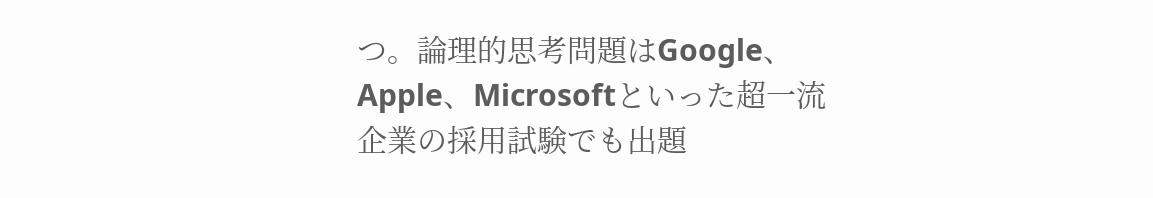つ。論理的思考問題はGoogle、Apple、Microsoftといった超一流企業の採用試験でも出題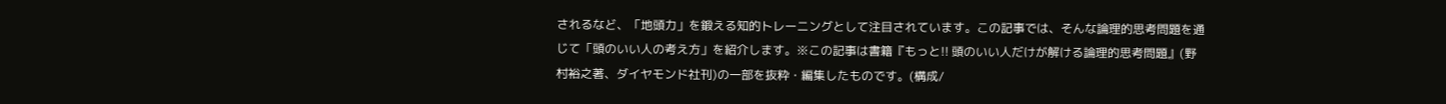されるなど、「地頭力」を鍛える知的トレーニングとして注目されています。この記事では、そんな論理的思考問題を通じて「頭のいい人の考え方」を紹介します。※この記事は書籍『もっと!! 頭のいい人だけが解ける論理的思考問題』(野村裕之著、ダイヤモンド社刊)の一部を抜粋・編集したものです。(構成/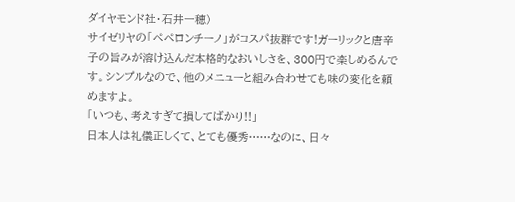ダイヤモンド社・石井一穂)
サイゼリヤの「ペペロンチーノ」がコスパ抜群です!ガーリックと唐辛子の旨みが溶け込んだ本格的なおいしさを、300円で楽しめるんです。シンプルなので、他のメニューと組み合わせても味の変化を頼めますよ。
「いつも、考えすぎて損してばかり!!」
日本人は礼儀正しくて、とても優秀……なのに、日々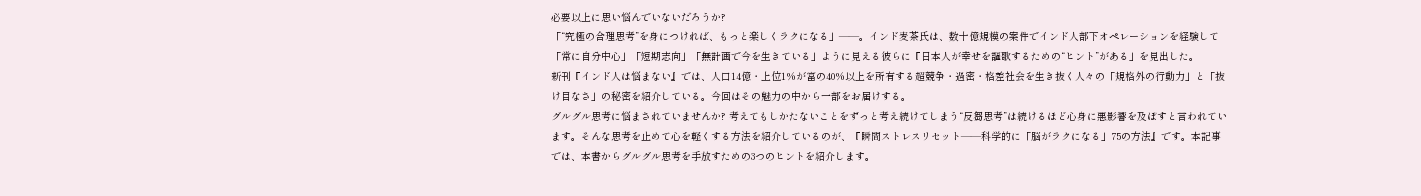必要以上に思い悩んでいないだろうか?
「“究極の合理思考”を身につければ、もっと楽しくラクになる」――。インド麦茶氏は、数十億規模の案件でインド人部下オペレーションを経験して「常に自分中心」「短期志向」「無計画で今を生きている」ように見える彼らに『日本人が幸せを謳歌するための“ヒント”がある」を見出した。
新刊『インド人は悩まない』では、人口14億・上位1%が富の40%以上を所有する超競争・過密・格差社会を生き抜く人々の「規格外の行動力」と「抜け目なさ」の秘密を紹介している。今回はその魅力の中から一部をお届けする。
グルグル思考に悩まされていませんか? 考えてもしかたないことをずっと考え続けてしまう“反芻思考”は続けるほど心身に悪影響を及ぼすと言われています。そんな思考を止めて心を軽くする方法を紹介しているのが、『瞬間ストレスリセット――科学的に「脳がラクになる」75の方法』です。本記事では、本書からグルグル思考を手放すための3つのヒントを紹介します。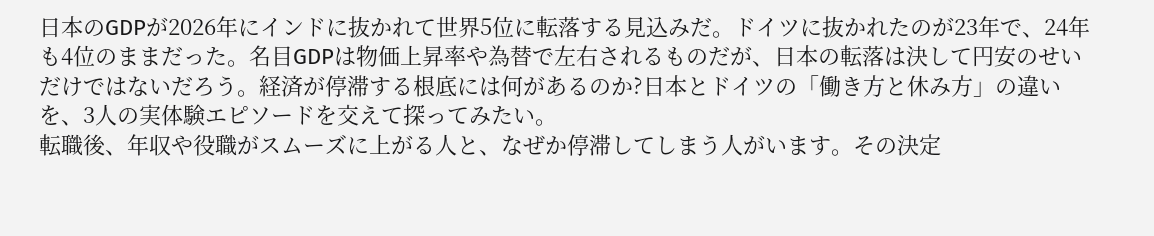日本のGDPが2026年にインドに抜かれて世界5位に転落する見込みだ。ドイツに抜かれたのが23年で、24年も4位のままだった。名目GDPは物価上昇率や為替で左右されるものだが、日本の転落は決して円安のせいだけではないだろう。経済が停滞する根底には何があるのか?日本とドイツの「働き方と休み方」の違いを、3人の実体験エピソードを交えて探ってみたい。
転職後、年収や役職がスムーズに上がる人と、なぜか停滞してしまう人がいます。その決定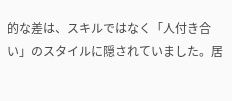的な差は、スキルではなく「人付き合い」のスタイルに隠されていました。居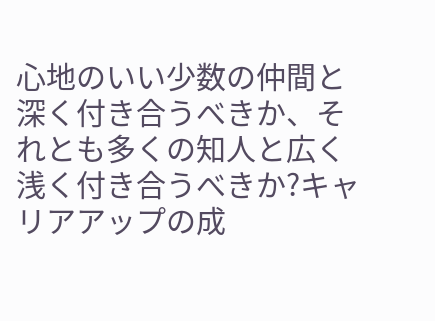心地のいい少数の仲間と深く付き合うべきか、それとも多くの知人と広く浅く付き合うべきか?キャリアアップの成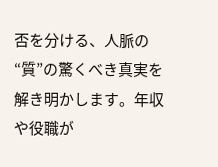否を分ける、人脈の“質”の驚くべき真実を解き明かします。年収や役職が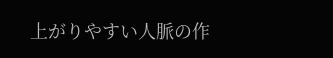上がりやすい人脈の作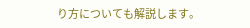り方についても解説します。